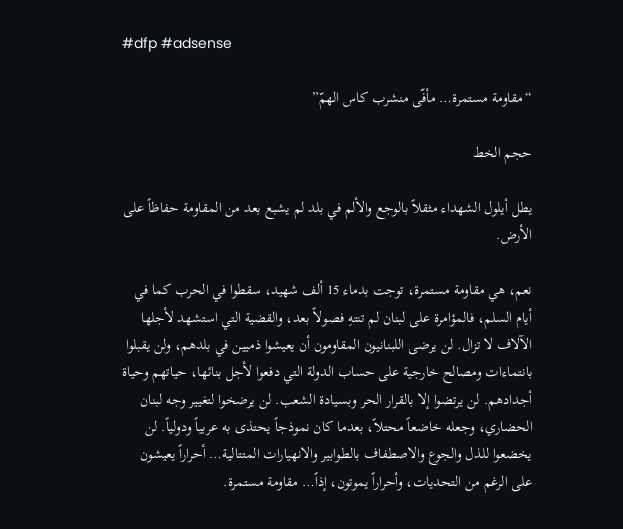#dfp #adsense

“مقاومة مستمرة… مأفّى منشرب كاس الهمّ”

حجم الخط

يطل أيلول الشهداء مثقلاً بالوجع والألم في بلد لم يشبع بعد من المقاومة حفاظاً على الأرض.

نعم، هي مقاومة مستمرة، توجت بدماء 15 ألف شهيد، سقطوا في الحرب كما في أيام السلم، فالمؤامرة على لبنان لم تنتهِ فصولاً بعد، والقضية التي استشهد لأجلها الآلاف لا تزال. لن يرضى اللبنانيون المقاومون أن يعيشوا ذميين في بلدهم، ولن يقبلوا بانتماءات ومصالح خارجية على حساب الدولة التي دفعوا لأجل بنائها، حياتهم وحياة أجدادهم. لن يرتضوا إلا بالقرار الحر وبسيادة الشعب. لن يرضخوا لتغيير وجه لبنان الحضاري، وجعله خاضعاً محتلاً، بعدما كان نموذجاً يحتذى به عربياً ودولياً. لن يخضعوا للذل والجوع والاصطفاف بالطوابير والانهيارات المتتالية… أحراراً يعيشون على الرغم من التحديات، وأحراراً يموتون، إذاً… مقاومة مستمرة.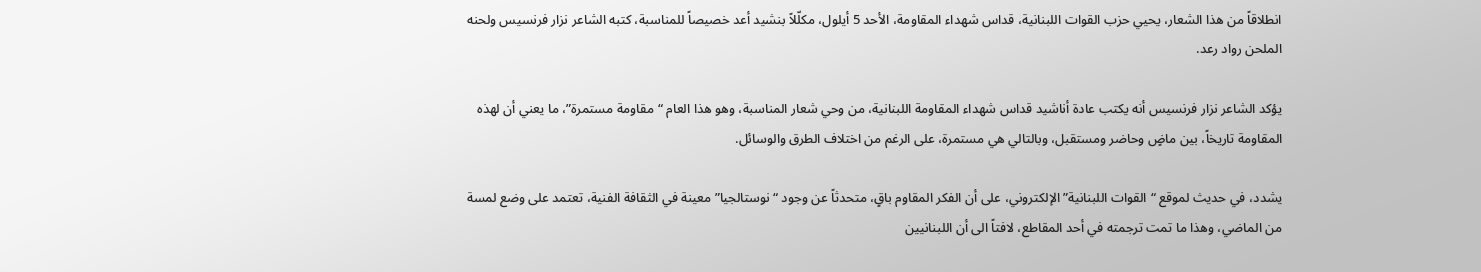انطلاقاً من هذا الشعار، يحيي حزب القوات اللبنانية، قداس شهداء المقاومة، الأحد 5 أيلول، مكلّلاً بنشيد أعد خصيصاً للمناسبة، كتبه الشاعر نزار فرنسيس ولحنه الملحن رواد رعد.

يؤكد الشاعر نزار فرنسيس أنه يكتب عادة أناشيد قداس شهداء المقاومة اللبنانية، من وحي شعار المناسبة، وهو هذا العام “مقاومة مستمرة”، ما يعني أن لهذه المقاومة تاريخاً، بين ماضٍ وحاضر ومستقبل، وبالتالي هي مستمرة، على الرغم من اختلاف الطرق والوسائل.

يشدد، في حديث لموقع “القوات اللبنانية” الإلكتروني، على أن الفكر المقاوم باقٍ، متحدثاً عن وجود “نوستالجيا” معينة في الثقافة الفنية، تعتمد على وضع لمسة من الماضي، وهذا ما تمت ترجمته في أحد المقاطع، لافتاً الى أن اللبنانيين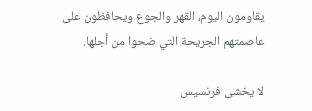يقاومون اليوم، القهر والجوع ويحافظون على عاصمتهم الجريحة التي ضحوا من أجلها.

لا يخشى فرنسيس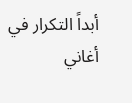أبداً التكرار في أغاني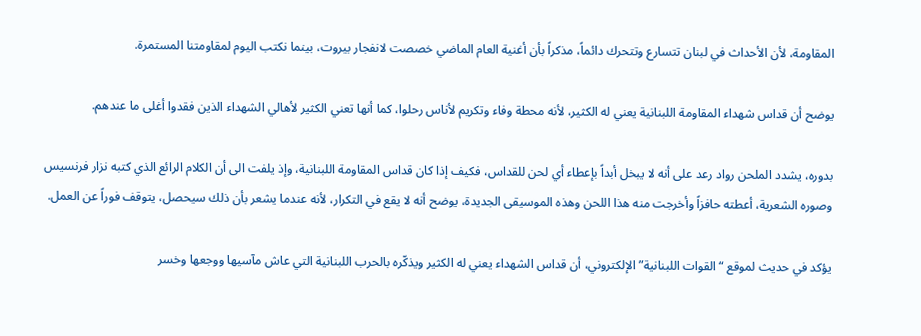المقاومة، لأن الأحداث في لبنان تتسارع وتتحرك دائماً، مذكراً بأن أغنية العام الماضي خصصت لانفجار بيروت، بينما نكتب اليوم لمقاومتنا المستمرة.

يوضح أن قداس شهداء المقاومة اللبنانية يعني له الكثير، لأنه محطة وفاء وتكريم لأناس رحلوا، كما أنها تعني الكثير لأهالي الشهداء الذين فقدوا أغلى ما عندهم.

بدوره، يشدد الملحن رواد رعد على أنه لا يبخل أبداً بإعطاء أي لحن للقداس، فكيف إذا كان قداس المقاومة اللبنانية، وإذ يلفت الى أن الكلام الرائع الذي كتبه نزار فرنسيس وصوره الشعرية، أعطته حافزاً وأخرجت منه هذا اللحن وهذه الموسيقى الجديدة، يوضح أنه لا يقع في التكرار، لأنه عندما يشعر بأن ذلك سيحصل، يتوقف فوراً عن العمل.

يؤكد في حديث لموقع “القوات اللبنانية” الإلكتروني، أن قداس الشهداء يعني له الكثير ويذكّره بالحرب اللبنانية التي عاش مآسيها ووجعها وخسر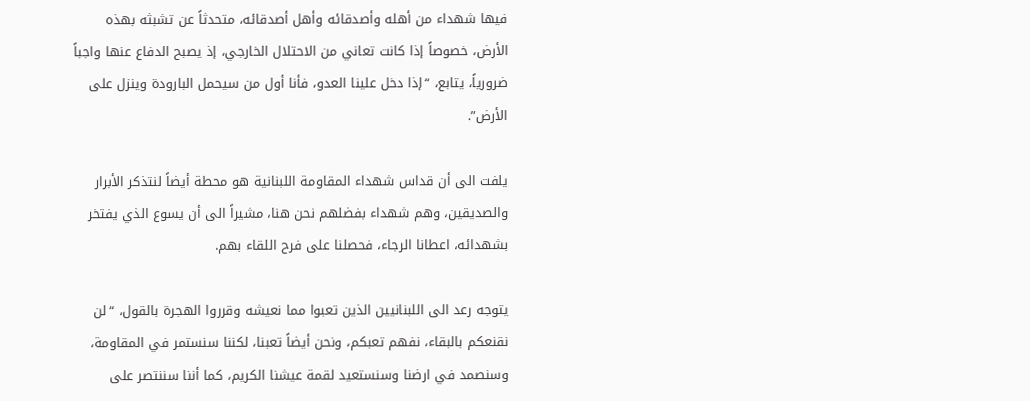فيها شهداء من أهله وأصدقائه وأهل أصدقائه، متحدثاً عن تشبثه بهذه الأرض، خصوصاً إذا كانت تعاني من الاحتلال الخارجي، إذ يصبح الدفاع عنها واجباً ضرورياً، يتابع، “إذا دخل علينا العدو، فأنا أول من سيحمل البارودة وينزل على الأرض”.

يلفت الى أن قداس شهداء المقاومة اللبنانية هو محطة أيضاً لنتذكر الأبرار والصديقين، وهم شهداء بفضلهم نحن هنا، مشيراً الى أن يسوع الذي يفتخر بشهدائه، اعطانا الرجاء، فحصلنا على فرح اللقاء بهم.

يتوجه رعد الى اللبنانيين الذين تعبوا مما نعيشه وقرروا الهجرة بالقول، “لن نقنعكم بالبقاء، نفهم تعبكم، ونحن أيضاً تعبنا، لكننا سنستمر في المقاومة، وسنصمد في ارضنا وسنستعيد لقمة عيشنا الكريم، كما أننا سننتصر على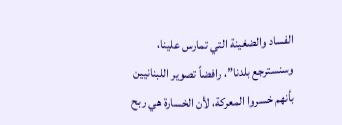الفساد والضغينة التي تمارس علينا، وسنسترجع بلدنا”، رافضاً تصوير اللبنانيين بأنهم خسروا المعركة، لأن الخسارة هي ربح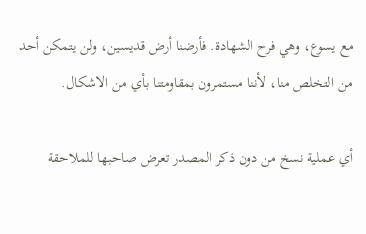مع يسوع، وهي فرح الشهادة. فأرضنا أرض قديسين، ولن يتمكن أحد من التخلص منا، لأننا مستمرون بمقاومتنا بأي من الاشكال.

أي عملية نسخ من دون ذكر المصدر تعرض صاحبها للملاحقة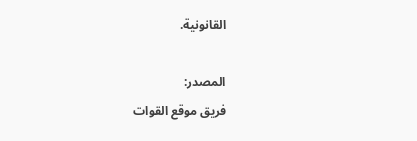القانونية.

المصدر:
فريق موقع القوات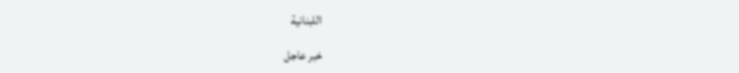اللبنانية

خبر عاجل